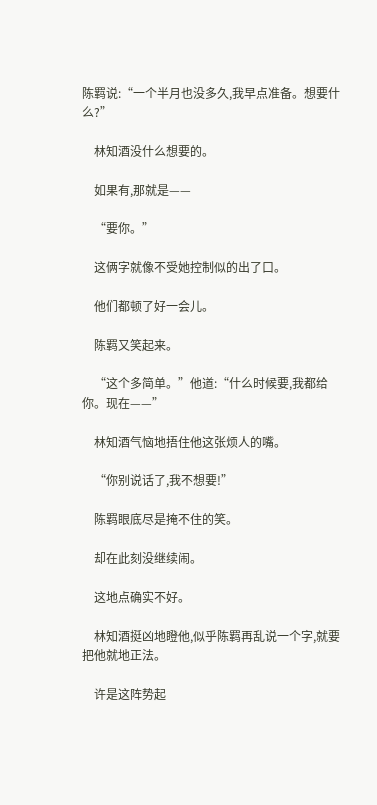陈羁说:“一个半月也没多久,我早点准备。想要什么?”

    林知酒没什么想要的。

    如果有,那就是——

    “要你。”

    这俩字就像不受她控制似的出了口。

    他们都顿了好一会儿。

    陈羁又笑起来。

    “这个多简单。”他道:“什么时候要,我都给你。现在——”

    林知酒气恼地捂住他这张烦人的嘴。

    “你别说话了,我不想要!”

    陈羁眼底尽是掩不住的笑。

    却在此刻没继续闹。

    这地点确实不好。

    林知酒挺凶地瞪他,似乎陈羁再乱说一个字,就要把他就地正法。

    许是这阵势起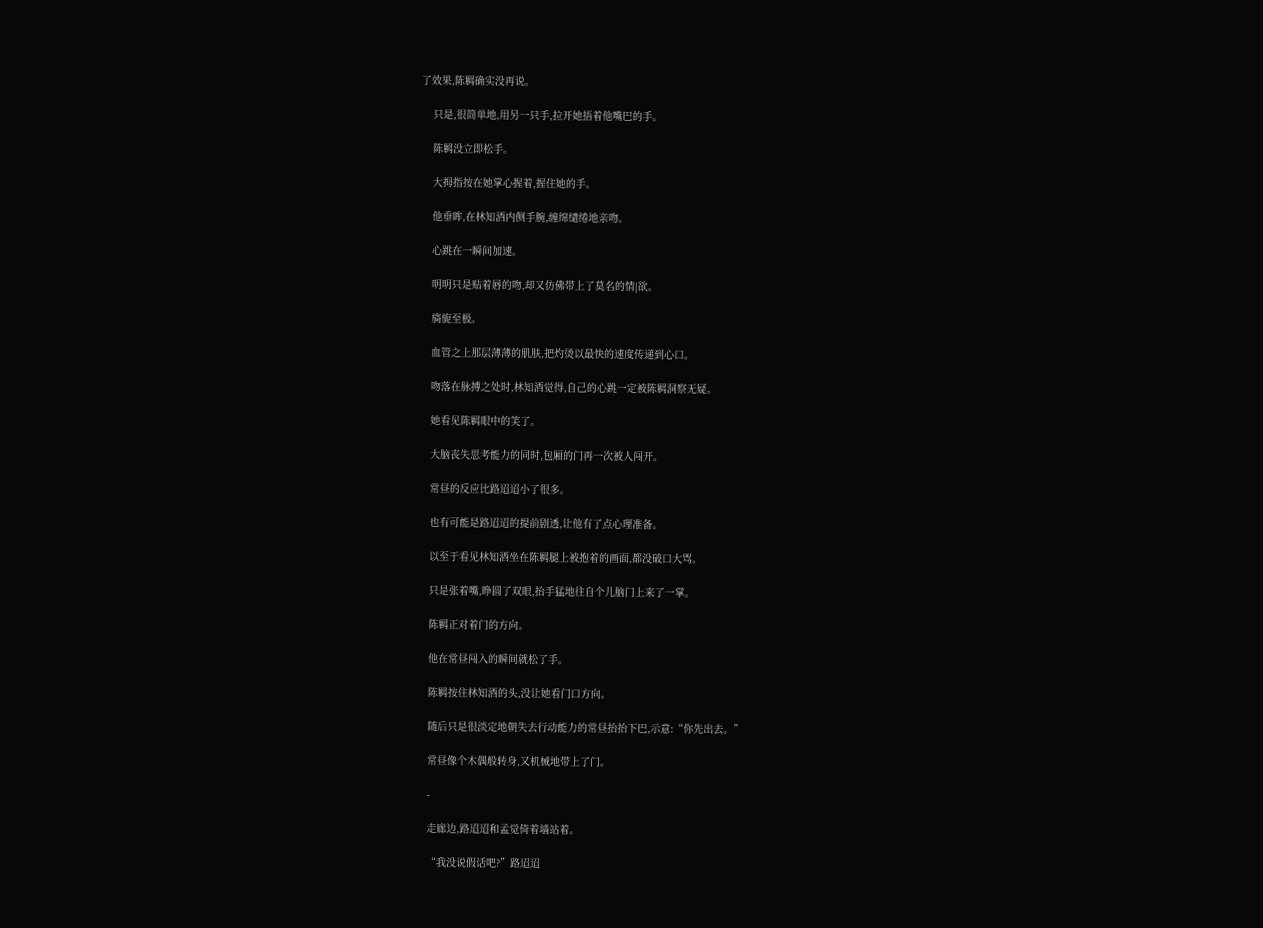了效果,陈羁确实没再说。

    只是,很简单地,用另一只手,拉开她捂着他嘴巴的手。

    陈羁没立即松手。

    大拇指按在她掌心握着,握住她的手。

    他垂眸,在林知酒内侧手腕,缠绵缱绻地亲吻。

    心跳在一瞬间加速。

    明明只是贴着唇的吻,却又仿佛带上了莫名的情|欲。

    旖旎至极。

    血管之上那层薄薄的肌肤,把灼烫以最快的速度传递到心口。

    吻落在脉搏之处时,林知酒觉得,自己的心跳一定被陈羁洞察无疑。

    她看见陈羁眼中的笑了。

    大脑丧失思考能力的同时,包厢的门再一次被人闯开。

    常昼的反应比路迢迢小了很多。

    也有可能是路迢迢的提前剧透,让他有了点心理准备。

    以至于看见林知酒坐在陈羁腿上被抱着的画面,都没破口大骂。

    只是张着嘴,睁圆了双眼,抬手猛地往自个儿脑门上来了一掌。

    陈羁正对着门的方向。

    他在常昼闯入的瞬间就松了手。

    陈羁按住林知酒的头,没让她看门口方向。

    随后只是很淡定地朝失去行动能力的常昼抬抬下巴,示意:“你先出去。”

    常昼像个木偶般转身,又机械地带上了门。

    -

    走廊边,路迢迢和孟觉倚着墙站着。

    “我没说假话吧?”路迢迢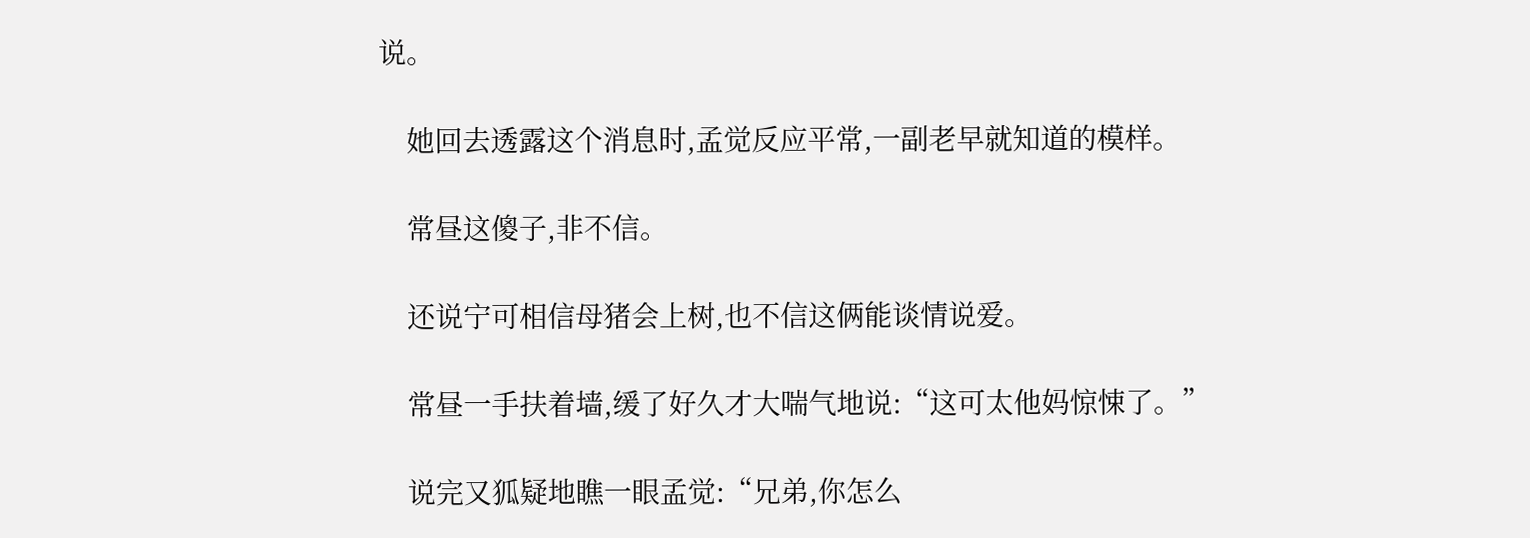说。

    她回去透露这个消息时,孟觉反应平常,一副老早就知道的模样。

    常昼这傻子,非不信。

    还说宁可相信母猪会上树,也不信这俩能谈情说爱。

    常昼一手扶着墙,缓了好久才大喘气地说:“这可太他妈惊悚了。”

    说完又狐疑地瞧一眼孟觉:“兄弟,你怎么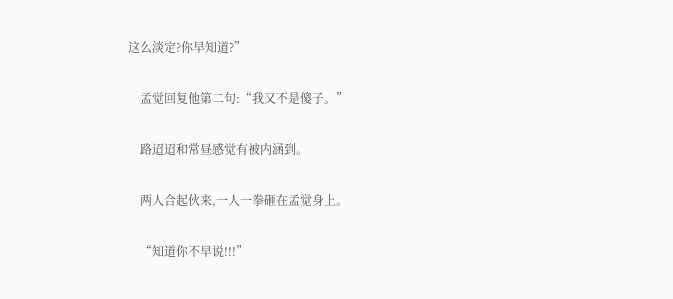这么淡定?你早知道?”

    孟觉回复他第二句:“我又不是傻子。”

    路迢迢和常昼感觉有被内涵到。

    两人合起伙来,一人一拳砸在孟觉身上。

    “知道你不早说!!!”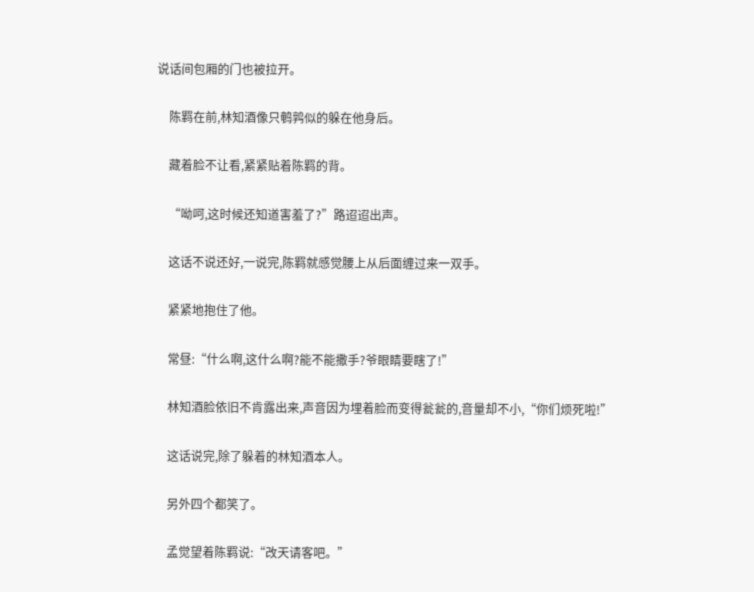说话间包厢的门也被拉开。

    陈羁在前,林知酒像只鹌鹑似的躲在他身后。

    藏着脸不让看,紧紧贴着陈羁的背。

    “呦呵,这时候还知道害羞了?”路迢迢出声。

    这话不说还好,一说完,陈羁就感觉腰上从后面缠过来一双手。

    紧紧地抱住了他。

    常昼:“什么啊,这什么啊?能不能撒手?爷眼睛要瞎了!”

    林知酒脸依旧不肯露出来,声音因为埋着脸而变得瓮瓮的,音量却不小,“你们烦死啦!”

    这话说完,除了躲着的林知酒本人。

    另外四个都笑了。

    孟觉望着陈羁说:“改天请客吧。”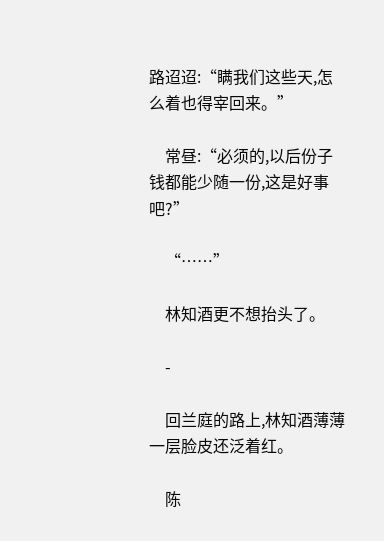路迢迢:“瞒我们这些天,怎么着也得宰回来。”

    常昼:“必须的,以后份子钱都能少随一份,这是好事吧?”

    “……”

    林知酒更不想抬头了。

    -

    回兰庭的路上,林知酒薄薄一层脸皮还泛着红。

    陈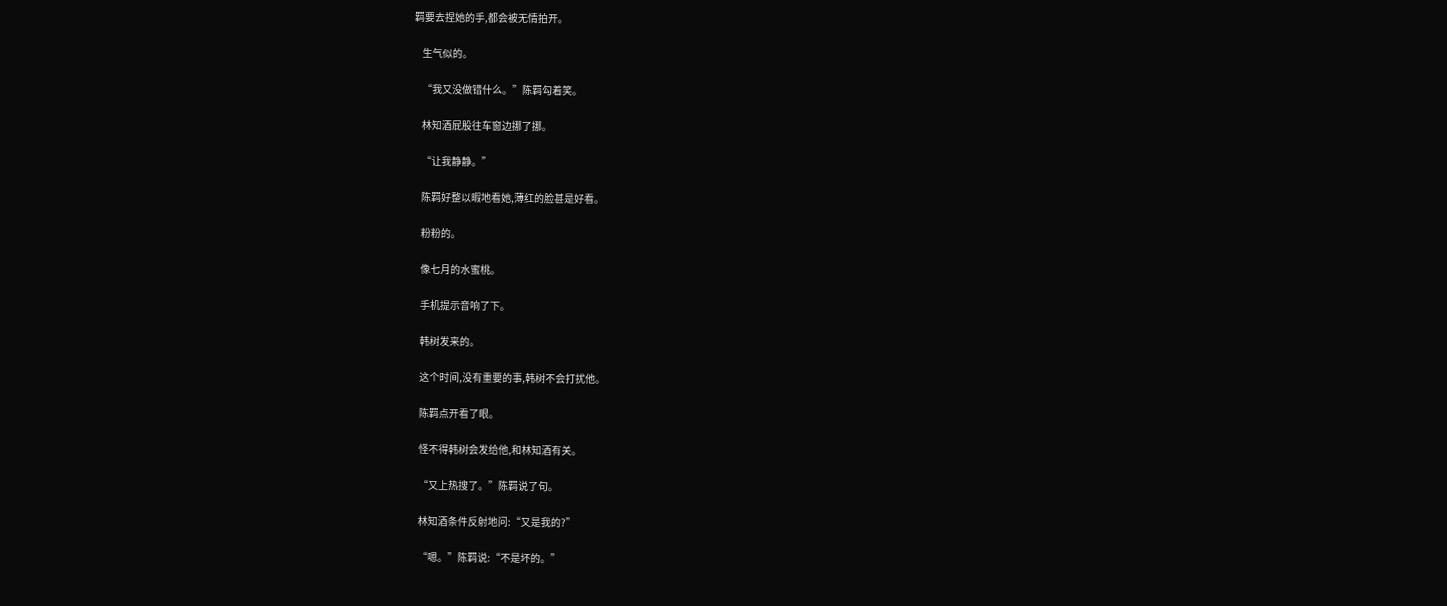羁要去捏她的手,都会被无情拍开。

    生气似的。

    “我又没做错什么。”陈羁勾着笑。

    林知酒屁股往车窗边挪了挪。

    “让我静静。”

    陈羁好整以暇地看她,薄红的脸甚是好看。

    粉粉的。

    像七月的水蜜桃。

    手机提示音响了下。

    韩树发来的。

    这个时间,没有重要的事,韩树不会打扰他。

    陈羁点开看了眼。

    怪不得韩树会发给他,和林知酒有关。

    “又上热搜了。”陈羁说了句。

    林知酒条件反射地问:“又是我的?”

    “嗯。”陈羁说:“不是坏的。”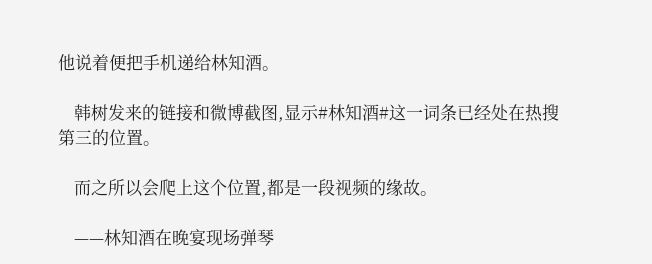他说着便把手机递给林知酒。

    韩树发来的链接和微博截图,显示#林知酒#这一词条已经处在热搜第三的位置。

    而之所以会爬上这个位置,都是一段视频的缘故。

    ——林知酒在晚宴现场弹琴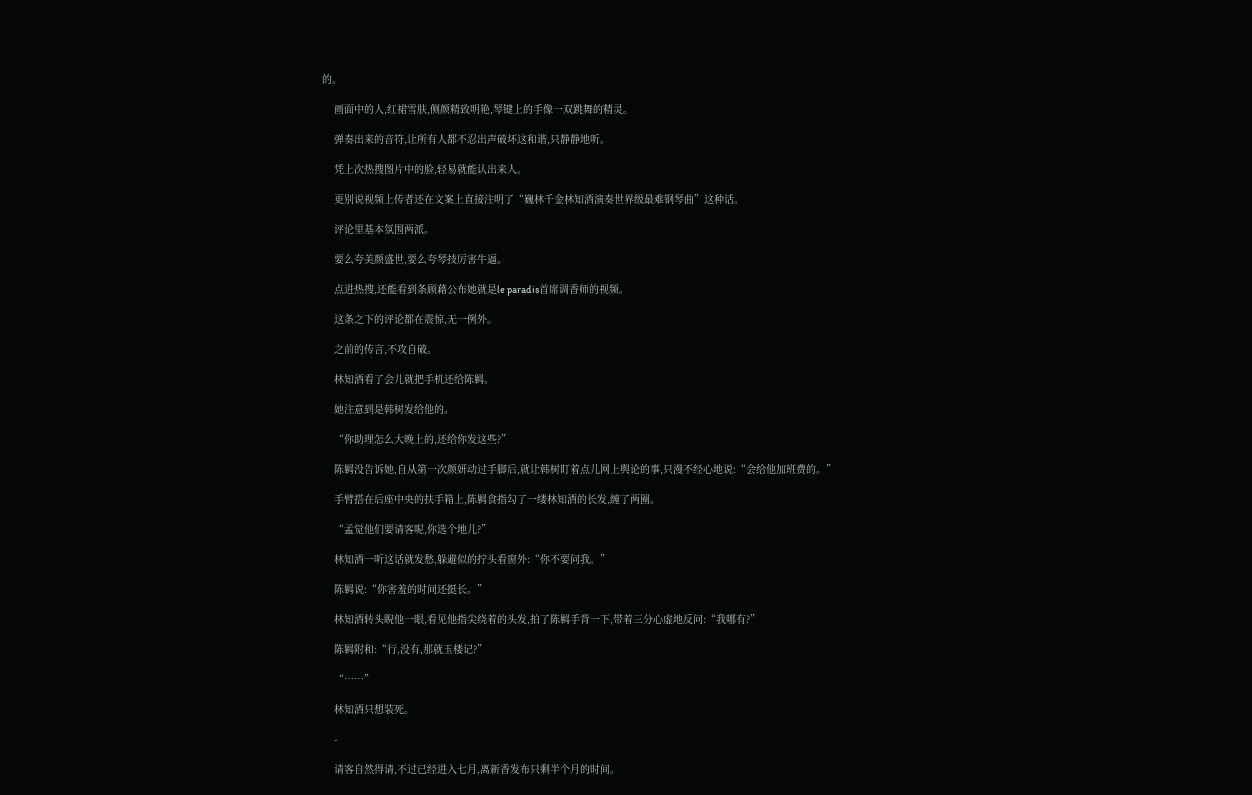的。

    画面中的人,红裙雪肤,侧颜精致明艳,琴键上的手像一双跳舞的精灵。

    弹奏出来的音符,让所有人都不忍出声破坏这和谐,只静静地听。

    凭上次热搜图片中的脸,轻易就能认出来人。

    更别说视频上传者还在文案上直接注明了“巍林千金林知酒演奏世界级最难钢琴曲”这种话。

    评论里基本氛围两派。

    要么夸美颜盛世,要么夸琴技厉害牛逼。

    点进热搜,还能看到条顾藉公布她就是le paradis首席调香师的视频。

    这条之下的评论都在震惊,无一例外。

    之前的传言,不攻自破。

    林知酒看了会儿就把手机还给陈羁。

    她注意到是韩树发给他的。

    “你助理怎么大晚上的,还给你发这些?”

    陈羁没告诉她,自从第一次颜妍动过手脚后,就让韩树盯着点儿网上舆论的事,只漫不经心地说:“会给他加班费的。”

    手臂搭在后座中央的扶手箱上,陈羁食指勾了一缕林知酒的长发,缠了两圈。

    “孟觉他们要请客呢,你选个地儿?”

    林知酒一听这话就发愁,躲避似的拧头看窗外:“你不要问我。”

    陈羁说:“你害羞的时间还挺长。”

    林知酒转头睨他一眼,看见他指尖绕着的头发,拍了陈羁手背一下,带着三分心虚地反问:“我哪有?”

    陈羁附和:“行,没有,那就玉楼记?”

    “……”

    林知酒只想装死。

    -

    请客自然得请,不过已经进入七月,离新香发布只剩半个月的时间。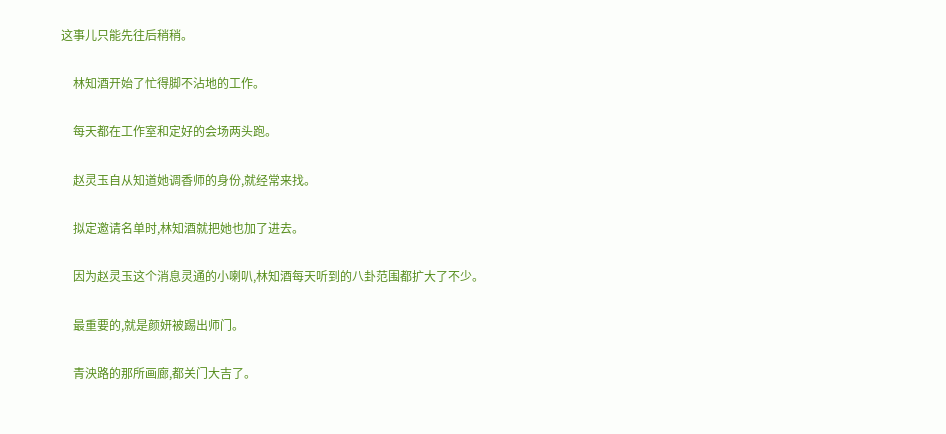这事儿只能先往后稍稍。

    林知酒开始了忙得脚不沾地的工作。

    每天都在工作室和定好的会场两头跑。

    赵灵玉自从知道她调香师的身份,就经常来找。

    拟定邀请名单时,林知酒就把她也加了进去。

    因为赵灵玉这个消息灵通的小喇叭,林知酒每天听到的八卦范围都扩大了不少。

    最重要的,就是颜妍被踢出师门。

    青泱路的那所画廊,都关门大吉了。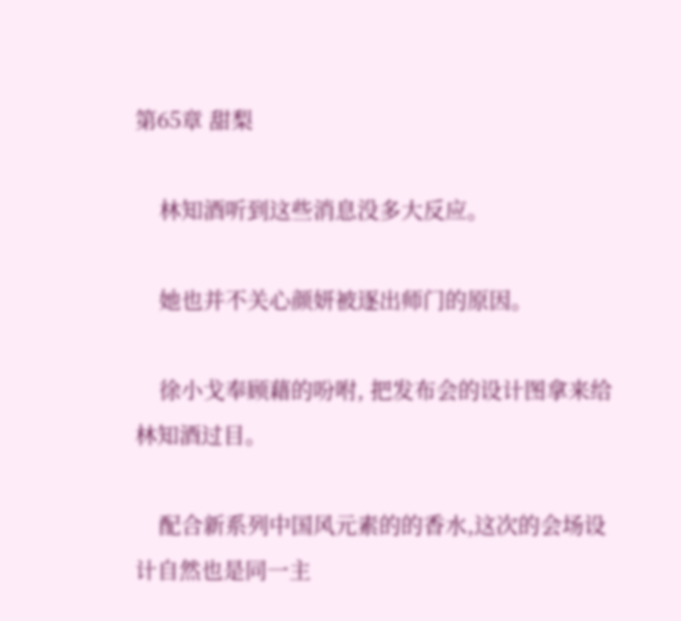第65章 甜梨

    林知酒听到这些消息没多大反应。

    她也并不关心颜妍被逐出师门的原因。

    徐小戈奉顾藉的吩咐, 把发布会的设计图拿来给林知酒过目。

    配合新系列中国风元素的的香水,这次的会场设计自然也是同一主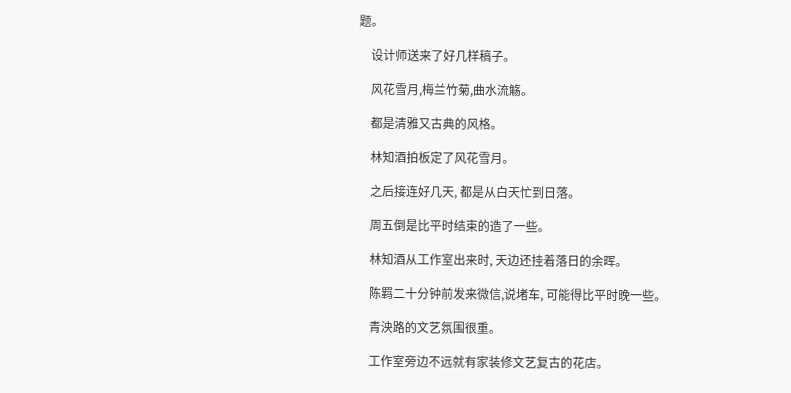题。

    设计师送来了好几样稿子。

    风花雪月,梅兰竹菊,曲水流觞。

    都是清雅又古典的风格。

    林知酒拍板定了风花雪月。

    之后接连好几天, 都是从白天忙到日落。

    周五倒是比平时结束的造了一些。

    林知酒从工作室出来时, 天边还挂着落日的余晖。

    陈羁二十分钟前发来微信,说堵车, 可能得比平时晚一些。

    青泱路的文艺氛围很重。

    工作室旁边不远就有家装修文艺复古的花店。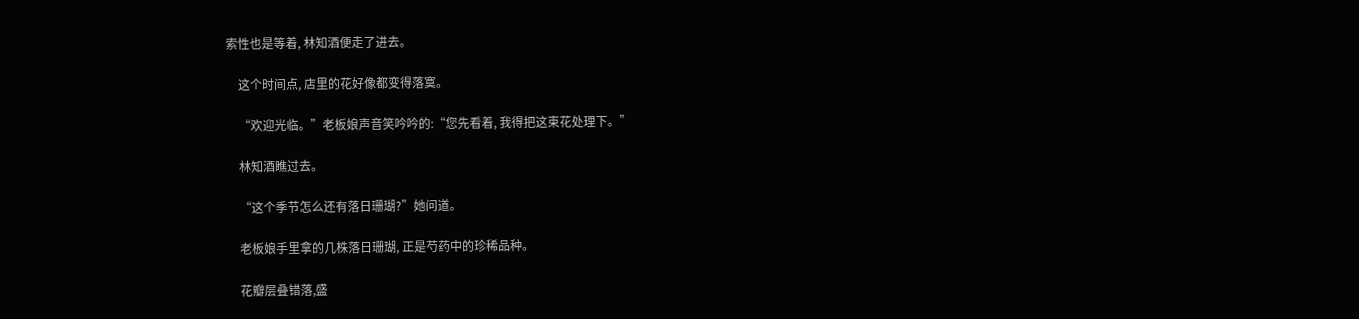索性也是等着, 林知酒便走了进去。

    这个时间点, 店里的花好像都变得落寞。

    “欢迎光临。”老板娘声音笑吟吟的:“您先看着, 我得把这束花处理下。”

    林知酒瞧过去。

    “这个季节怎么还有落日珊瑚?”她问道。

    老板娘手里拿的几株落日珊瑚, 正是芍药中的珍稀品种。

    花瓣层叠错落,盛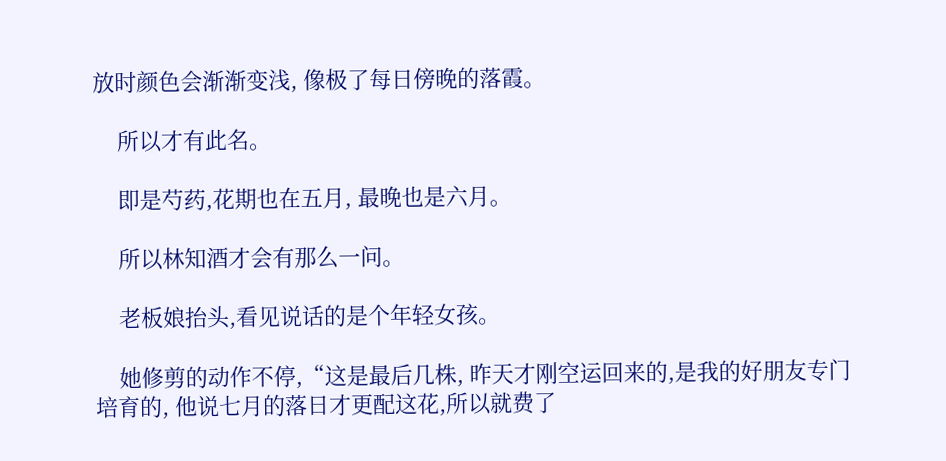放时颜色会渐渐变浅, 像极了每日傍晚的落霞。

    所以才有此名。

    即是芍药,花期也在五月, 最晚也是六月。

    所以林知酒才会有那么一问。

    老板娘抬头,看见说话的是个年轻女孩。

    她修剪的动作不停,“这是最后几株, 昨天才刚空运回来的,是我的好朋友专门培育的, 他说七月的落日才更配这花,所以就费了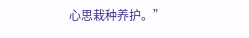心思栽种养护。”